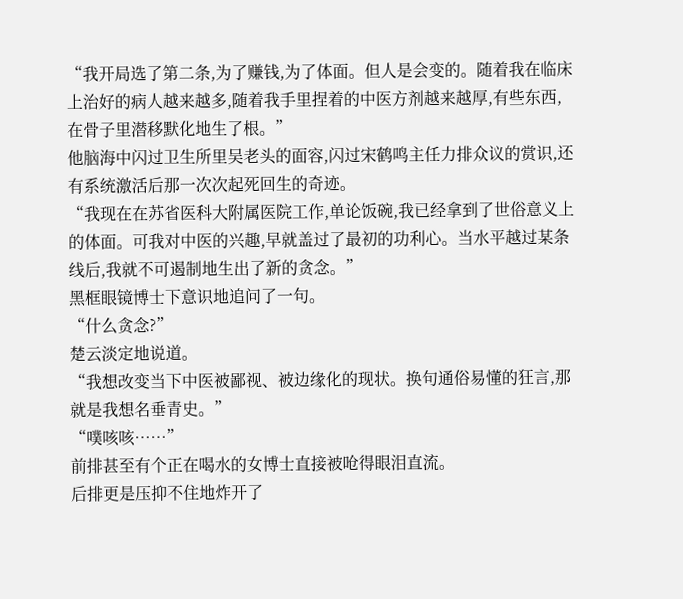“我开局选了第二条,为了赚钱,为了体面。但人是会变的。随着我在临床上治好的病人越来越多,随着我手里捏着的中医方剂越来越厚,有些东西,在骨子里潜移默化地生了根。”
他脑海中闪过卫生所里吴老头的面容,闪过宋鹤鸣主任力排众议的赏识,还有系统激活后那一次次起死回生的奇迹。
“我现在在苏省医科大附属医院工作,单论饭碗,我已经拿到了世俗意义上的体面。可我对中医的兴趣,早就盖过了最初的功利心。当水平越过某条线后,我就不可遏制地生出了新的贪念。”
黑框眼镜博士下意识地追问了一句。
“什么贪念?”
楚云淡定地说道。
“我想改变当下中医被鄙视、被边缘化的现状。换句通俗易懂的狂言,那就是我想名垂青史。”
“噗咳咳……”
前排甚至有个正在喝水的女博士直接被呛得眼泪直流。
后排更是压抑不住地炸开了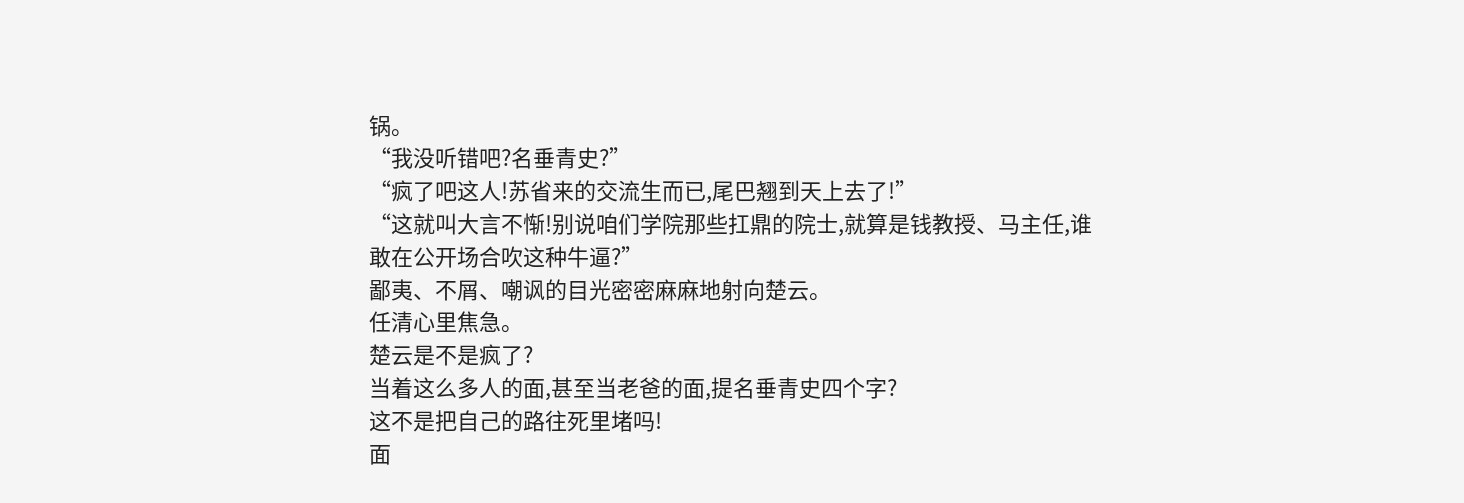锅。
“我没听错吧?名垂青史?”
“疯了吧这人!苏省来的交流生而已,尾巴翘到天上去了!”
“这就叫大言不惭!别说咱们学院那些扛鼎的院士,就算是钱教授、马主任,谁敢在公开场合吹这种牛逼?”
鄙夷、不屑、嘲讽的目光密密麻麻地射向楚云。
任清心里焦急。
楚云是不是疯了?
当着这么多人的面,甚至当老爸的面,提名垂青史四个字?
这不是把自己的路往死里堵吗!
面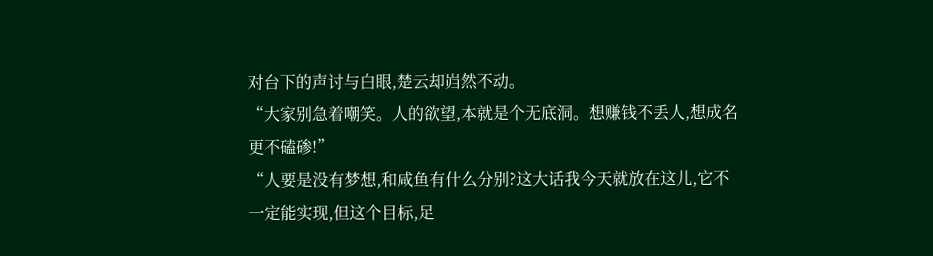对台下的声讨与白眼,楚云却岿然不动。
“大家别急着嘲笑。人的欲望,本就是个无底洞。想赚钱不丢人,想成名更不磕碜!”
“人要是没有梦想,和咸鱼有什么分别?这大话我今天就放在这儿,它不一定能实现,但这个目标,足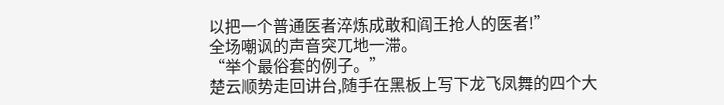以把一个普通医者淬炼成敢和阎王抢人的医者!”
全场嘲讽的声音突兀地一滞。
“举个最俗套的例子。”
楚云顺势走回讲台,随手在黑板上写下龙飞凤舞的四个大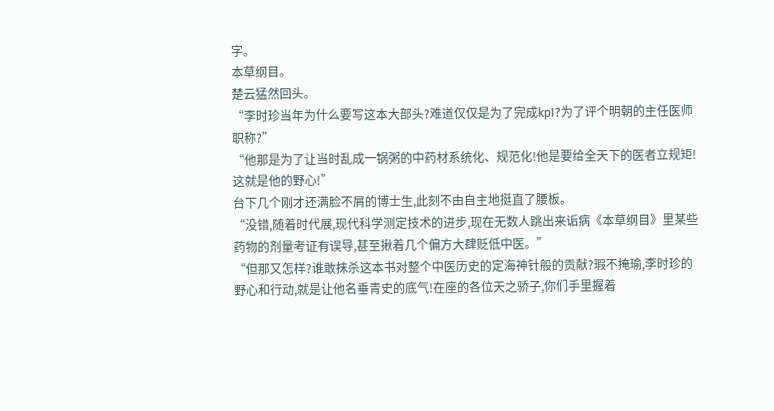字。
本草纲目。
楚云猛然回头。
“李时珍当年为什么要写这本大部头?难道仅仅是为了完成kpI?为了评个明朝的主任医师职称?”
“他那是为了让当时乱成一锅粥的中药材系统化、规范化!他是要给全天下的医者立规矩!这就是他的野心!”
台下几个刚才还满脸不屑的博士生,此刻不由自主地挺直了腰板。
“没错,随着时代展,现代科学测定技术的进步,现在无数人跳出来诟病《本草纲目》里某些药物的剂量考证有误导,甚至揪着几个偏方大肆贬低中医。”
“但那又怎样?谁敢抹杀这本书对整个中医历史的定海神针般的贡献?瑕不掩瑜,李时珍的野心和行动,就是让他名垂青史的底气!在座的各位天之骄子,你们手里握着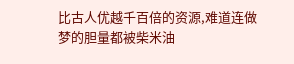比古人优越千百倍的资源,难道连做梦的胆量都被柴米油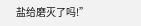盐给磨灭了吗!”